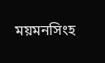ময়মনসিংহ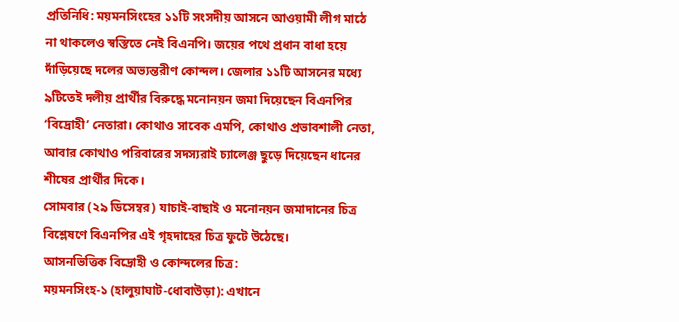প্রতিনিধি: ময়মনসিংহের ১১টি সংসদীয় আসনে আওয়ামী লীগ মাঠে না থাকলেও স্বস্তিতে নেই বিএনপি। জয়ের পথে প্রধান বাধা হয়ে দাঁড়িয়েছে দলের অভ্যন্তরীণ কোন্দল। জেলার ১১টি আসনের মধ্যে ৯টিতেই দলীয় প্রার্থীর বিরুদ্ধে মনোনয়ন জমা দিয়েছেন বিএনপির ‘বিদ্রোহী’ নেতারা। কোথাও সাবেক এমপি, কোথাও প্রভাবশালী নেতা, আবার কোথাও পরিবারের সদস্যরাই চ্যালেঞ্জ ছুড়ে দিয়েছেন ধানের শীষের প্রার্থীর দিকে।
সোমবার (২৯ ডিসেম্বর) যাচাই-বাছাই ও মনোনয়ন জমাদানের চিত্র বিশ্লেষণে বিএনপির এই গৃহদাহের চিত্র ফুটে উঠেছে।
আসনভিত্তিক বিদ্রোহী ও কোন্দলের চিত্র:
ময়মনসিংহ-১ (হালুয়াঘাট-ধোবাউড়া): এখানে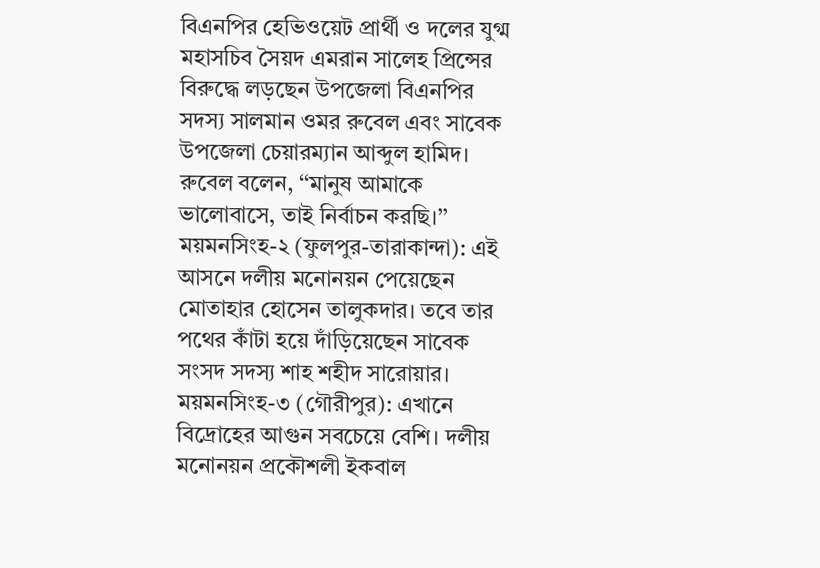বিএনপির হেভিওয়েট প্রার্থী ও দলের যুগ্ম মহাসচিব সৈয়দ এমরান সালেহ প্রিন্সের বিরুদ্ধে লড়ছেন উপজেলা বিএনপির সদস্য সালমান ওমর রুবেল এবং সাবেক উপজেলা চেয়ারম্যান আব্দুল হামিদ। রুবেল বলেন, ‘‘মানুষ আমাকে ভালোবাসে, তাই নির্বাচন করছি।’’
ময়মনসিংহ-২ (ফুলপুর-তারাকান্দা): এই আসনে দলীয় মনোনয়ন পেয়েছেন মোতাহার হোসেন তালুকদার। তবে তার পথের কাঁটা হয়ে দাঁড়িয়েছেন সাবেক সংসদ সদস্য শাহ শহীদ সারোয়ার।
ময়মনসিংহ-৩ (গৌরীপুর): এখানে বিদ্রোহের আগুন সবচেয়ে বেশি। দলীয় মনোনয়ন প্রকৌশলী ইকবাল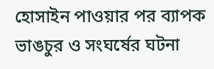হোসাইন পাওয়ার পর ব্যাপক ভাঙচুর ও সংঘর্ষের ঘটনা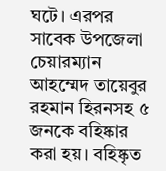ঘটে। এরপর সাবেক উপজেলা চেয়ারম্যান আহম্মেদ তায়েবুর রহমান হিরনসহ ৫ জনকে বহিষ্কার করা হয়। বহিষ্কৃত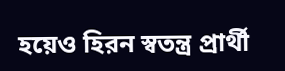হয়েও হিরন স্বতন্ত্র প্রার্থী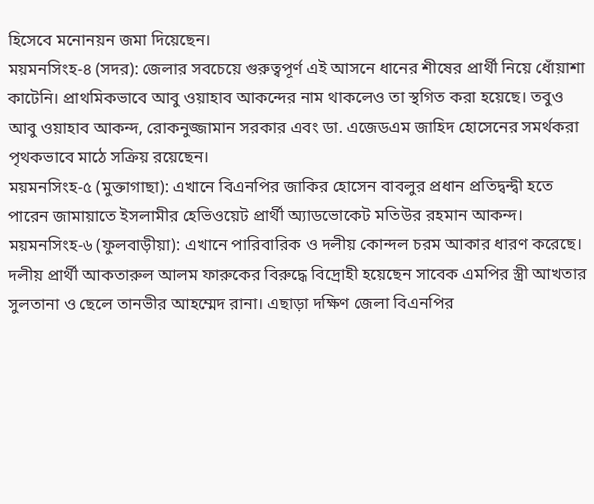হিসেবে মনোনয়ন জমা দিয়েছেন।
ময়মনসিংহ-৪ (সদর): জেলার সবচেয়ে গুরুত্বপূর্ণ এই আসনে ধানের শীষের প্রার্থী নিয়ে ধোঁয়াশা কাটেনি। প্রাথমিকভাবে আবু ওয়াহাব আকন্দের নাম থাকলেও তা স্থগিত করা হয়েছে। তবুও আবু ওয়াহাব আকন্দ, রোকনুজ্জামান সরকার এবং ডা. এজেডএম জাহিদ হোসেনের সমর্থকরা পৃথকভাবে মাঠে সক্রিয় রয়েছেন।
ময়মনসিংহ-৫ (মুক্তাগাছা): এখানে বিএনপির জাকির হোসেন বাবলুর প্রধান প্রতিদ্বন্দ্বী হতে পারেন জামায়াতে ইসলামীর হেভিওয়েট প্রার্থী অ্যাডভোকেট মতিউর রহমান আকন্দ।
ময়মনসিংহ-৬ (ফুলবাড়ীয়া): এখানে পারিবারিক ও দলীয় কোন্দল চরম আকার ধারণ করেছে। দলীয় প্রার্থী আকতারুল আলম ফারুকের বিরুদ্ধে বিদ্রোহী হয়েছেন সাবেক এমপির স্ত্রী আখতার সুলতানা ও ছেলে তানভীর আহম্মেদ রানা। এছাড়া দক্ষিণ জেলা বিএনপির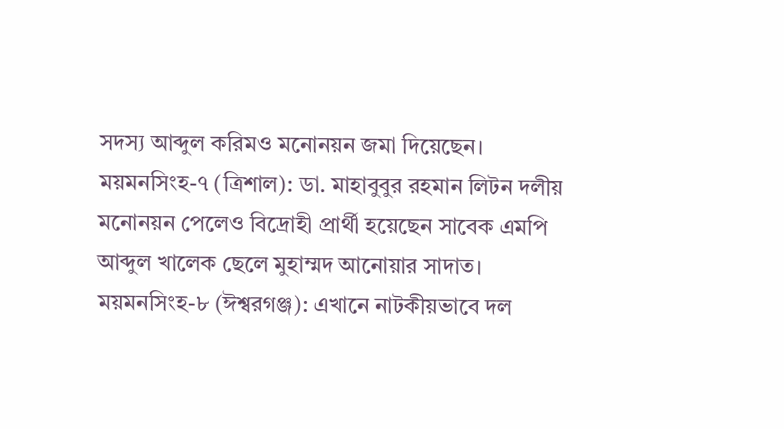সদস্য আব্দুল করিমও মনোনয়ন জমা দিয়েছেন।
ময়মনসিংহ-৭ (ত্রিশাল): ডা. মাহাবুবুর রহমান লিটন দলীয় মনোনয়ন পেলেও বিদ্রোহী প্রার্থী হয়েছেন সাবেক এমপি আব্দুল খালেক ছেলে মুহাম্মদ আনোয়ার সাদাত।
ময়মনসিংহ-৮ (ঈশ্বরগঞ্জ): এখানে নাটকীয়ভাবে দল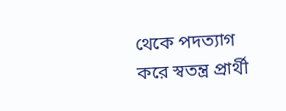থেকে পদত্যাগ করে স্বতন্ত্র প্রার্থী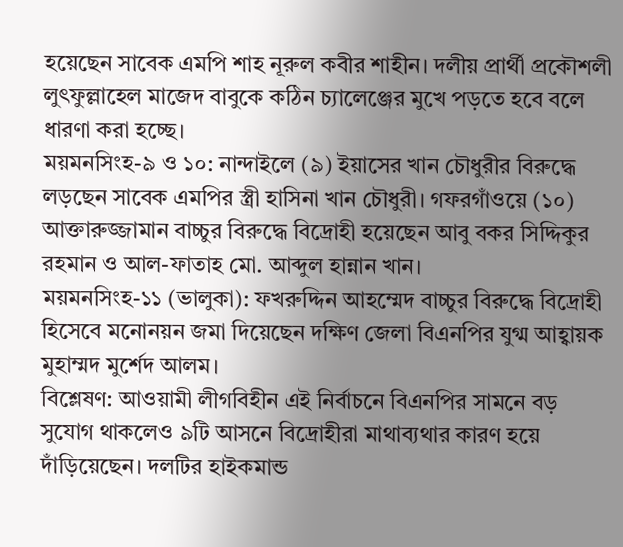হয়েছেন সাবেক এমপি শাহ নূরুল কবীর শাহীন। দলীয় প্রার্থী প্রকৌশলী লুৎফুল্লাহেল মাজেদ বাবুকে কঠিন চ্যালেঞ্জের মুখে পড়তে হবে বলে ধারণা করা হচ্ছে।
ময়মনসিংহ-৯ ও ১০: নান্দাইলে (৯) ইয়াসের খান চৌধুরীর বিরুদ্ধে লড়ছেন সাবেক এমপির স্ত্রী হাসিনা খান চৌধুরী। গফরগাঁওয়ে (১০) আক্তারুজ্জামান বাচ্চুর বিরুদ্ধে বিদ্রোহী হয়েছেন আবু বকর সিদ্দিকুর রহমান ও আল-ফাতাহ মো. আব্দুল হান্নান খান।
ময়মনসিংহ-১১ (ভালুকা): ফখরুদ্দিন আহম্মেদ বাচ্চুর বিরুদ্ধে বিদ্রোহী হিসেবে মনোনয়ন জমা দিয়েছেন দক্ষিণ জেলা বিএনপির যুগ্ম আহ্বায়ক মুহাম্মদ মুর্শেদ আলম।
বিশ্লেষণ: আওয়ামী লীগবিহীন এই নির্বাচনে বিএনপির সামনে বড় সুযোগ থাকলেও ৯টি আসনে বিদ্রোহীরা মাথাব্যথার কারণ হয়ে দাঁড়িয়েছেন। দলটির হাইকমান্ড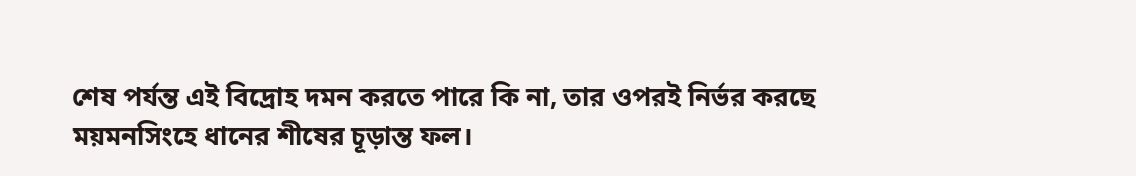শেষ পর্যন্ত এই বিদ্রোহ দমন করতে পারে কি না, তার ওপরই নির্ভর করছে ময়মনসিংহে ধানের শীষের চূড়ান্ত ফল।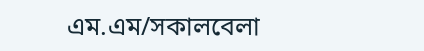এম.এম/সকালবেলা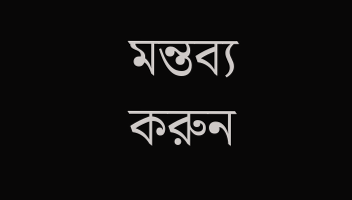মন্তব্য করুন